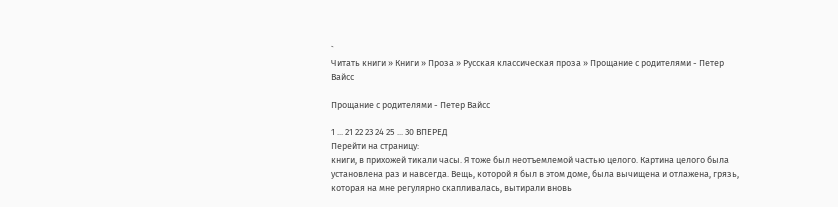`
Читать книги » Книги » Проза » Русская классическая проза » Прощание с родителями - Петер Вайсс

Прощание с родителями - Петер Вайсс

1 ... 21 22 23 24 25 ... 30 ВПЕРЕД
Перейти на страницу:
книги, в прихожей тикали часы. Я тоже был неотъемлемой частью целого. Картина целого была установлена раз и навсегда. Вещь, которой я был в этом доме, была вычищена и отлажена, грязь, которая на мне регулярно скапливалась, вытирали вновь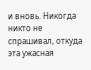и вновь. Никогда никто не спрашивал, откуда эта ужасная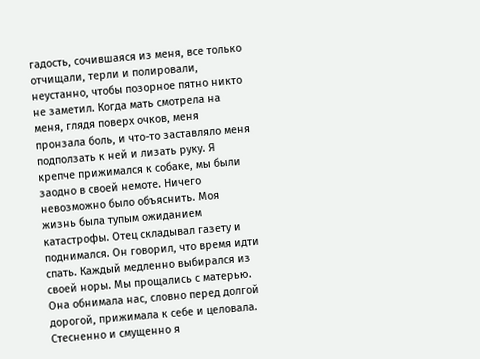гадость, сочившаяся из меня, все только отчищали, терли и полировали, неустанно, чтобы позорное пятно никто не заметил. Когда мать смотрела на меня, глядя поверх очков, меня пронзала боль, и что-то заставляло меня подползать к ней и лизать руку. Я крепче прижимался к собаке, мы были заодно в своей немоте. Ничего невозможно было объяснить. Моя жизнь была тупым ожиданием катастрофы. Отец складывал газету и поднимался. Он говорил, что время идти спать. Каждый медленно выбирался из своей норы. Мы прощались с матерью. Она обнимала нас, словно перед долгой дорогой, прижимала к себе и целовала. Стесненно и смущенно я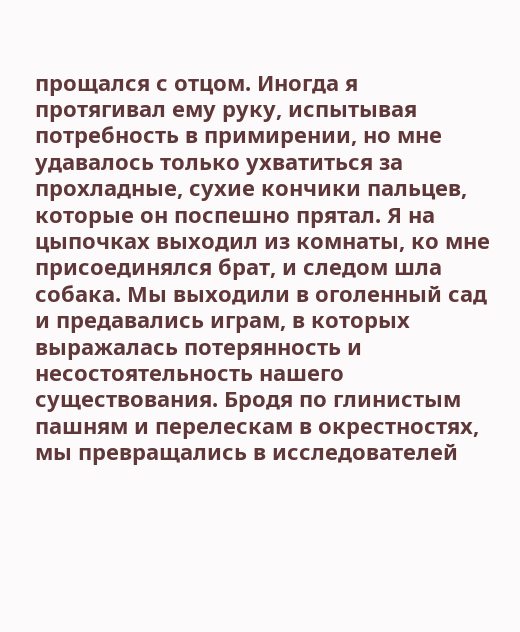прощался с отцом. Иногда я протягивал ему руку, испытывая потребность в примирении, но мне удавалось только ухватиться за прохладные, сухие кончики пальцев, которые он поспешно прятал. Я на цыпочках выходил из комнаты, ко мне присоединялся брат, и следом шла собака. Мы выходили в оголенный сад и предавались играм, в которых выражалась потерянность и несостоятельность нашего существования. Бродя по глинистым пашням и перелескам в окрестностях, мы превращались в исследователей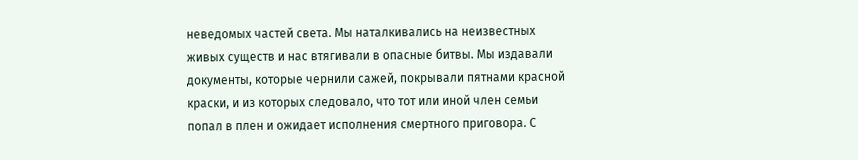неведомых частей света. Мы наталкивались на неизвестных живых существ и нас втягивали в опасные битвы. Мы издавали документы, которые чернили сажей, покрывали пятнами красной краски, и из которых следовало, что тот или иной член семьи попал в плен и ожидает исполнения смертного приговора. С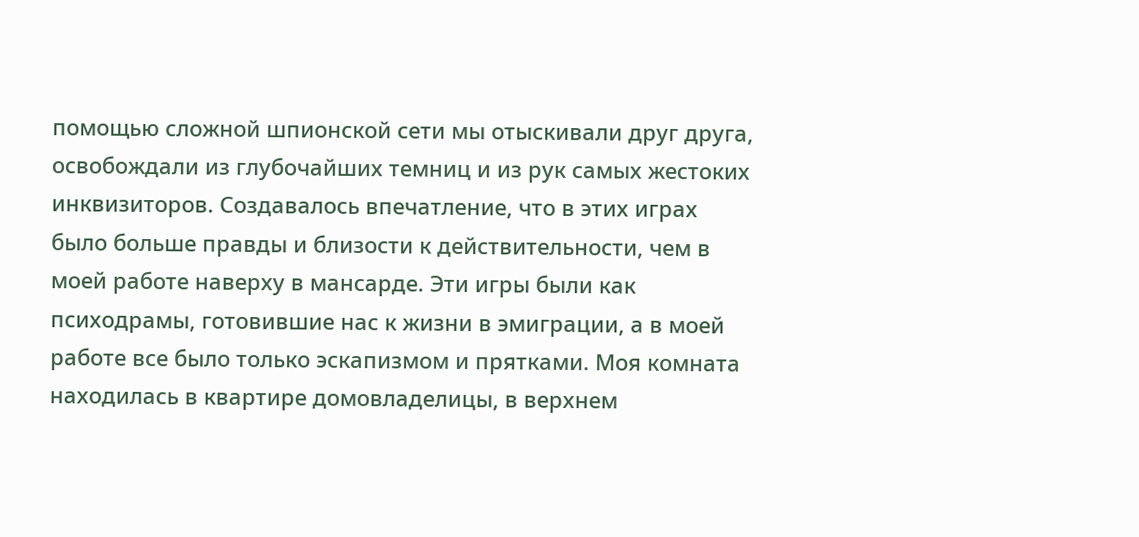помощью сложной шпионской сети мы отыскивали друг друга, освобождали из глубочайших темниц и из рук самых жестоких инквизиторов. Создавалось впечатление, что в этих играх было больше правды и близости к действительности, чем в моей работе наверху в мансарде. Эти игры были как психодрамы, готовившие нас к жизни в эмиграции, а в моей работе все было только эскапизмом и прятками. Моя комната находилась в квартире домовладелицы, в верхнем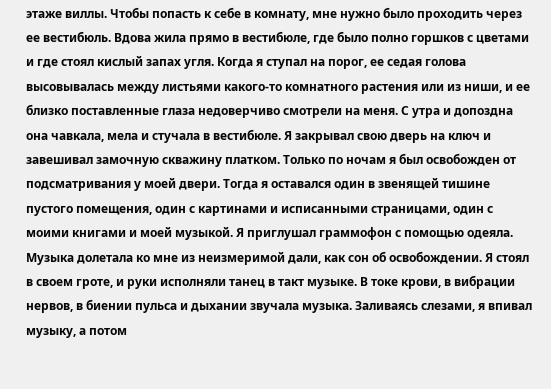этаже виллы. Чтобы попасть к себе в комнату, мне нужно было проходить через ее вестибюль. Вдова жила прямо в вестибюле, где было полно горшков с цветами и где стоял кислый запах угля. Когда я ступал на порог, ее седая голова высовывалась между листьями какого-то комнатного растения или из ниши, и ее близко поставленные глаза недоверчиво смотрели на меня. С утра и допоздна она чавкала, мела и стучала в вестибюле. Я закрывал свою дверь на ключ и завешивал замочную скважину платком. Только по ночам я был освобожден от подсматривания у моей двери. Тогда я оставался один в звенящей тишине пустого помещения, один с картинами и исписанными страницами, один с моими книгами и моей музыкой. Я приглушал граммофон с помощью одеяла. Музыка долетала ко мне из неизмеримой дали, как сон об освобождении. Я стоял в своем гроте, и руки исполняли танец в такт музыке. В токе крови, в вибрации нервов, в биении пульса и дыхании звучала музыка. Заливаясь слезами, я впивал музыку, а потом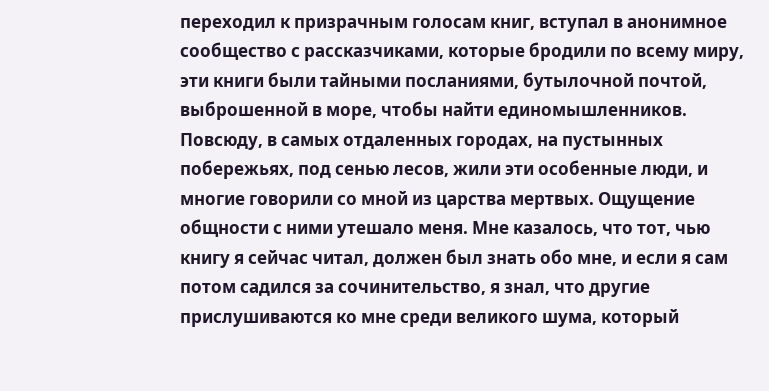переходил к призрачным голосам книг, вступал в анонимное сообщество с рассказчиками, которые бродили по всему миру, эти книги были тайными посланиями, бутылочной почтой, выброшенной в море, чтобы найти единомышленников. Повсюду, в самых отдаленных городах, на пустынных побережьях, под сенью лесов, жили эти особенные люди, и многие говорили со мной из царства мертвых. Ощущение общности с ними утешало меня. Мне казалось, что тот, чью книгу я сейчас читал, должен был знать обо мне, и если я сам потом садился за сочинительство, я знал, что другие прислушиваются ко мне среди великого шума, который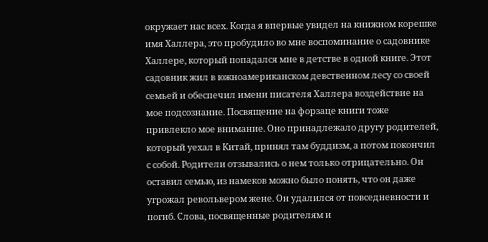окружает нас всех. Когда я впервые увидел на книжном корешке имя Халлера, это пробудило во мне воспоминание о садовнике Халлере, который попадался мне в детстве в одной книге. Этот садовник жил в южноамериканском девственном лесу со своей семьей и обеспечил имени писателя Халлера воздействие на мое подсознание. Посвящение на форзаце книги тоже привлекло мое внимание. Оно принадлежало другу родителей, который уехал в Китай, принял там буддизм, а потом покончил с собой. Родители отзывались о нем только отрицательно. Он оставил семью, из намеков можно было понять, что он даже угрожал револьвером жене. Он удалился от повседневности и погиб. Слова, посвященные родителям и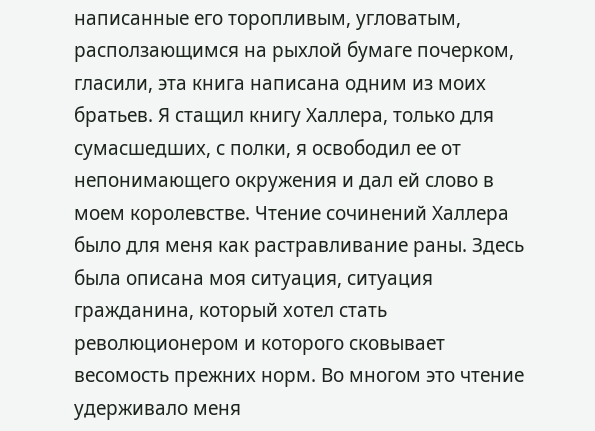написанные его торопливым, угловатым, расползающимся на рыхлой бумаге почерком, гласили, эта книга написана одним из моих братьев. Я стащил книгу Халлера, только для сумасшедших, с полки, я освободил ее от непонимающего окружения и дал ей слово в моем королевстве. Чтение сочинений Халлера было для меня как растравливание раны. Здесь была описана моя ситуация, ситуация гражданина, который хотел стать революционером и которого сковывает весомость прежних норм. Во многом это чтение удерживало меня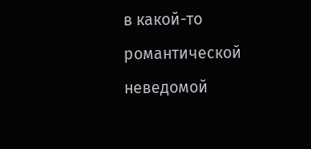в какой-то романтической неведомой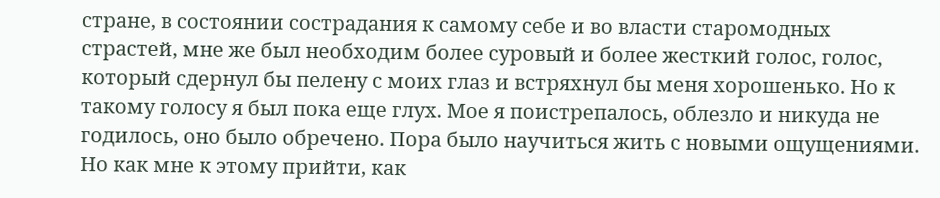стране, в состоянии сострадания к самому себе и во власти старомодных страстей, мне же был необходим более суровый и более жесткий голос, голос, который сдернул бы пелену с моих глаз и встряхнул бы меня хорошенько. Но к такому голосу я был пока еще глух. Мое я поистрепалось, облезло и никуда не годилось, оно было обречено. Пора было научиться жить с новыми ощущениями. Но как мне к этому прийти, как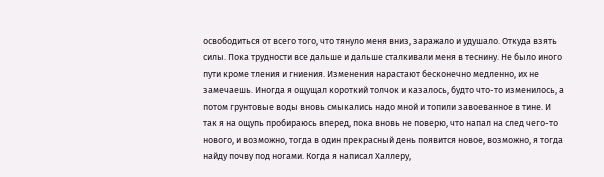освободиться от всего того, что тянуло меня вниз, заражало и удушало. Откуда взять силы. Пока трудности все дальше и дальше сталкивали меня в теснину. Не было иного пути кроме тления и гниения. Изменения нарастают бесконечно медленно, их не замечаешь. Иногда я ощущал короткий толчок и казалось, будто что-то изменилось, а потом грунтовые воды вновь смыкались надо мной и топили завоеванное в тине. И так я на ощупь пробираюсь вперед, пока вновь не поверю, что напал на след чего-то нового, и возможно, тогда в один прекрасный день появится новое, возможно, я тогда найду почву под ногами. Когда я написал Халлеру,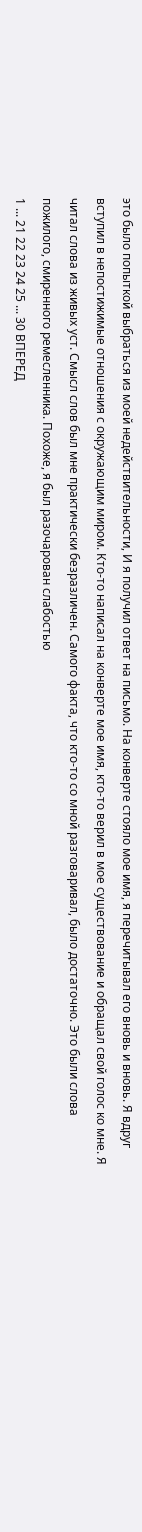это было попыткой выбраться из моей недействительности, И я получил ответ на письмо. На конверте стояло мое имя, я перечитывал его вновь и вновь. Я вдруг вступил в непостижимые отношения с окружающим миром. Кто-то написал на конверте мое имя, кто-то верил в мое существование и обращал свой голос ко мне. Я читал слова из живых уст. Смысл слов был мне практически безразличен. Самого факта, что кто-то со мной разговаривал, было достаточно. Это были слова пожилого, смиренного ремесленника. Похоже, я был разочарован слабостью
1 ... 21 22 23 24 25 ... 30 ВПЕРЕД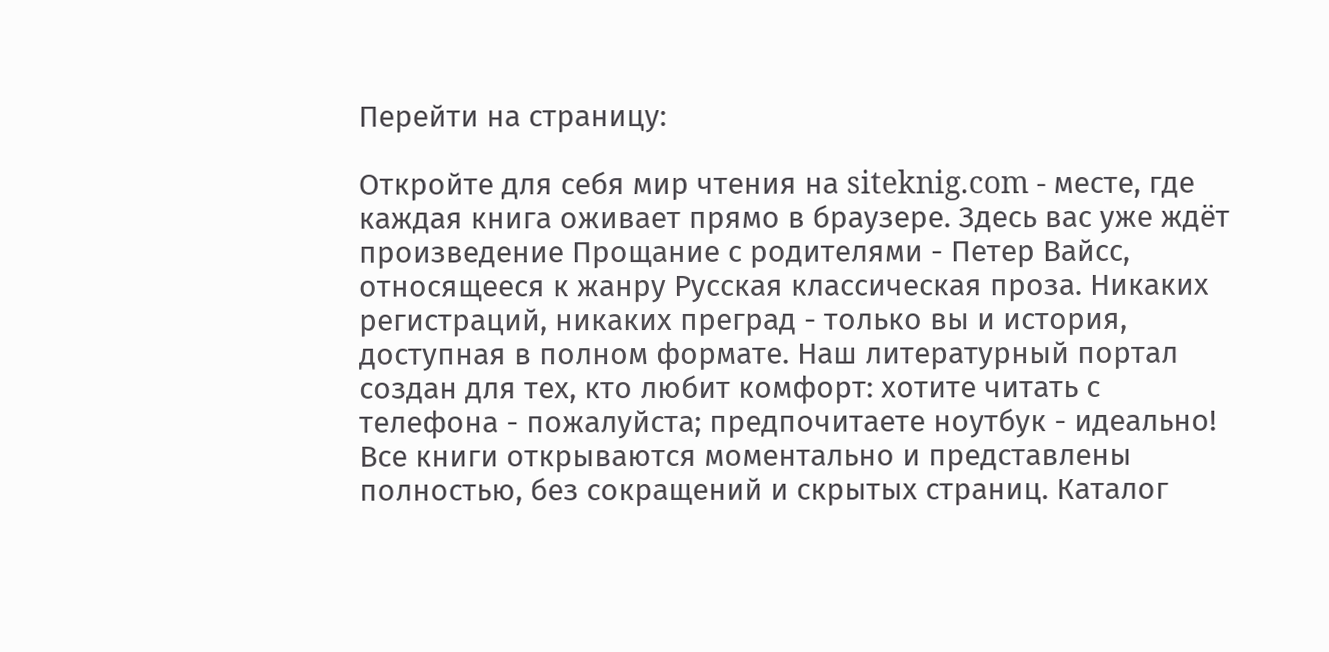Перейти на страницу:

Откройте для себя мир чтения на siteknig.com - месте, где каждая книга оживает прямо в браузере. Здесь вас уже ждёт произведение Прощание с родителями - Петер Вайсс, относящееся к жанру Русская классическая проза. Никаких регистраций, никаких преград - только вы и история, доступная в полном формате. Наш литературный портал создан для тех, кто любит комфорт: хотите читать с телефона - пожалуйста; предпочитаете ноутбук - идеально! Все книги открываются моментально и представлены полностью, без сокращений и скрытых страниц. Каталог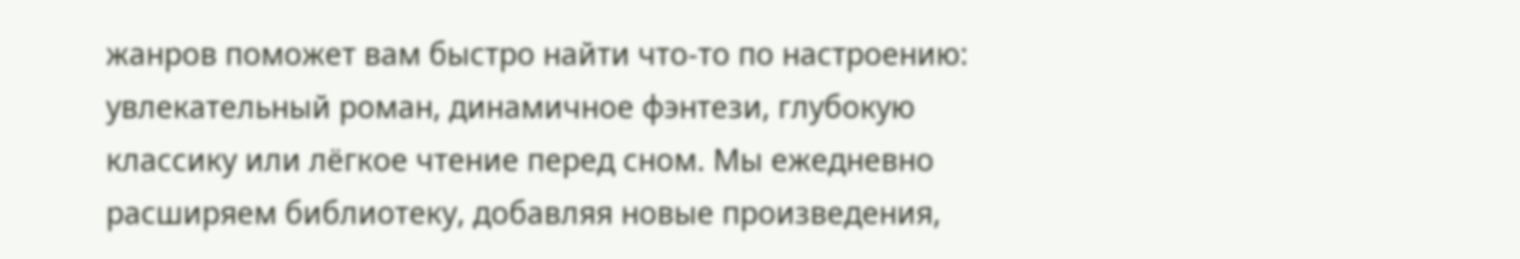жанров поможет вам быстро найти что-то по настроению: увлекательный роман, динамичное фэнтези, глубокую классику или лёгкое чтение перед сном. Мы ежедневно расширяем библиотеку, добавляя новые произведения,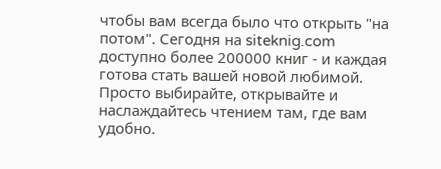чтобы вам всегда было что открыть "на потом". Сегодня на siteknig.com доступно более 200000 книг - и каждая готова стать вашей новой любимой. Просто выбирайте, открывайте и наслаждайтесь чтением там, где вам удобно.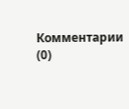Комментарии (0)